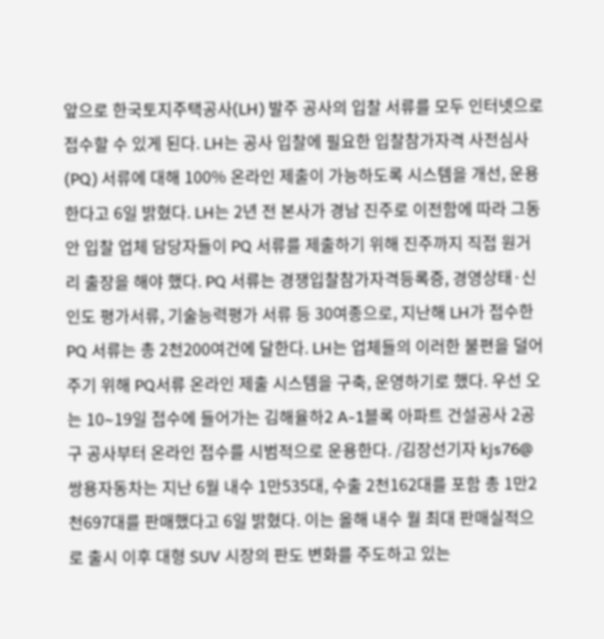앞으로 한국토지주택공사(LH) 발주 공사의 입찰 서류를 모두 인터넷으로 접수할 수 있게 된다. LH는 공사 입찰에 필요한 입찰참가자격 사전심사(PQ) 서류에 대해 100% 온라인 제출이 가능하도록 시스템을 개선, 운용한다고 6일 밝혔다. LH는 2년 전 본사가 경남 진주로 이전함에 따라 그동안 입찰 업체 담당자들이 PQ 서류를 제출하기 위해 진주까지 직접 원거리 출장을 해야 했다. PQ 서류는 경쟁입찰참가자격등록증, 경영상태·신인도 평가서류, 기술능력평가 서류 등 30여종으로, 지난해 LH가 접수한 PQ 서류는 총 2천200여건에 달한다. LH는 업체들의 이러한 불편을 덜어주기 위해 PQ서류 온라인 제출 시스템을 구축, 운영하기로 했다. 우선 오는 10∼19일 접수에 들어가는 김해율하2 A-1블록 아파트 건설공사 2공구 공사부터 온라인 접수를 시범적으로 운용한다. /김장선기자 kjs76@
쌍용자동차는 지난 6월 내수 1만535대, 수출 2천162대를 포함 총 1만2천697대를 판매했다고 6일 밝혔다. 이는 올해 내수 월 최대 판매실적으로 출시 이후 대형 SUV 시장의 판도 변화를 주도하고 있는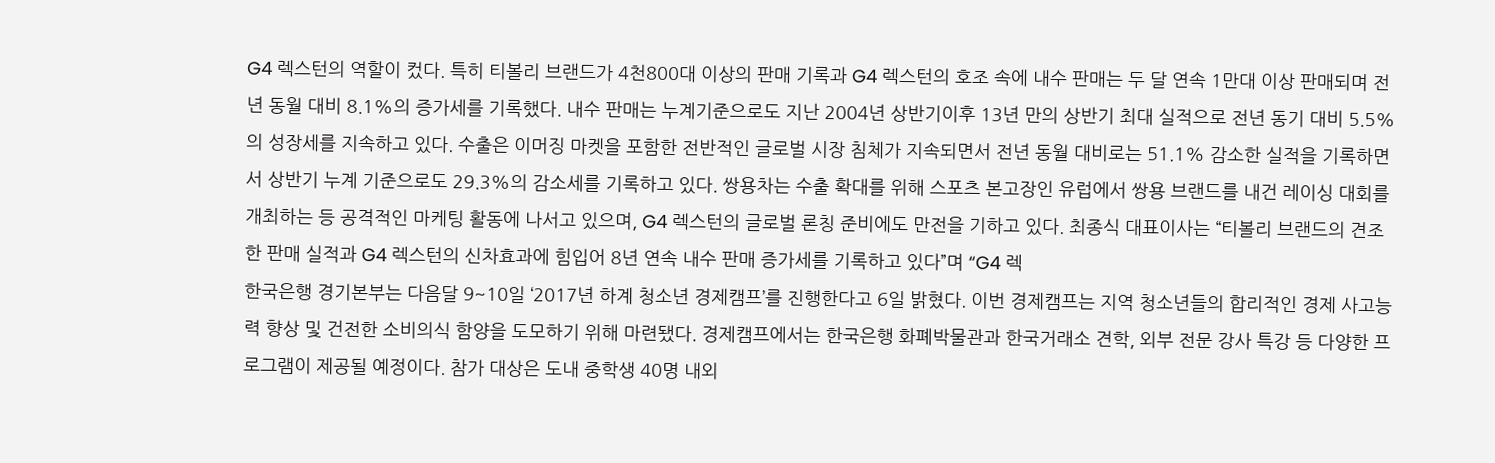G4 렉스턴의 역할이 컸다. 특히 티볼리 브랜드가 4천800대 이상의 판매 기록과 G4 렉스턴의 호조 속에 내수 판매는 두 달 연속 1만대 이상 판매되며 전년 동월 대비 8.1%의 증가세를 기록했다. 내수 판매는 누계기준으로도 지난 2004년 상반기이후 13년 만의 상반기 최대 실적으로 전년 동기 대비 5.5%의 성장세를 지속하고 있다. 수출은 이머징 마켓을 포함한 전반적인 글로벌 시장 침체가 지속되면서 전년 동월 대비로는 51.1% 감소한 실적을 기록하면서 상반기 누계 기준으로도 29.3%의 감소세를 기록하고 있다. 쌍용차는 수출 확대를 위해 스포츠 본고장인 유럽에서 쌍용 브랜드를 내건 레이싱 대회를 개최하는 등 공격적인 마케팅 활동에 나서고 있으며, G4 렉스턴의 글로벌 론칭 준비에도 만전을 기하고 있다. 최종식 대표이사는 “티볼리 브랜드의 견조한 판매 실적과 G4 렉스턴의 신차효과에 힘입어 8년 연속 내수 판매 증가세를 기록하고 있다”며 “G4 렉
한국은행 경기본부는 다음달 9~10일 ‘2017년 하계 청소년 경제캠프’를 진행한다고 6일 밝혔다. 이번 경제캠프는 지역 청소년들의 합리적인 경제 사고능력 향상 및 건전한 소비의식 함양을 도모하기 위해 마련됐다. 경제캠프에서는 한국은행 화폐박물관과 한국거래소 견학, 외부 전문 강사 특강 등 다양한 프로그램이 제공될 예정이다. 참가 대상은 도내 중학생 40명 내외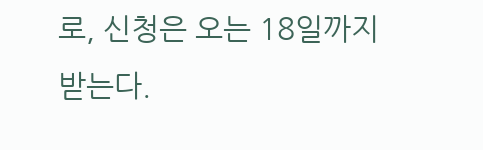로, 신청은 오는 18일까지 받는다.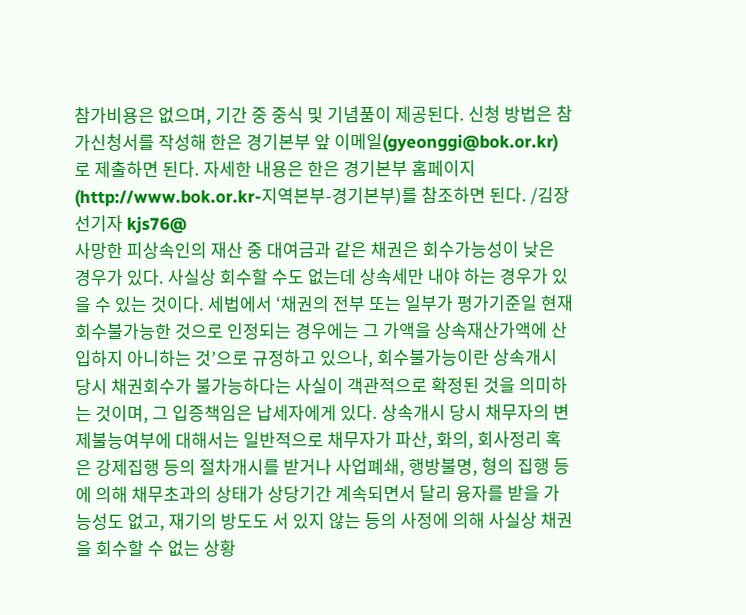참가비용은 없으며, 기간 중 중식 및 기념품이 제공된다. 신청 방법은 참가신청서를 작성해 한은 경기본부 앞 이메일(gyeonggi@bok.or.kr)로 제출하면 된다. 자세한 내용은 한은 경기본부 홈페이지(http://www.bok.or.kr-지역본부-경기본부)를 참조하면 된다. /김장선기자 kjs76@
사망한 피상속인의 재산 중 대여금과 같은 채권은 회수가능성이 낮은 경우가 있다. 사실상 회수할 수도 없는데 상속세만 내야 하는 경우가 있을 수 있는 것이다. 세법에서 ‘채권의 전부 또는 일부가 평가기준일 현재 회수불가능한 것으로 인정되는 경우에는 그 가액을 상속재산가액에 산입하지 아니하는 것’으로 규정하고 있으나, 회수불가능이란 상속개시 당시 채권회수가 불가능하다는 사실이 객관적으로 확정된 것을 의미하는 것이며, 그 입증책임은 납세자에게 있다. 상속개시 당시 채무자의 변제불능여부에 대해서는 일반적으로 채무자가 파산, 화의, 회사정리 혹은 강제집행 등의 절차개시를 받거나 사업폐쇄, 행방불명, 형의 집행 등에 의해 채무초과의 상태가 상당기간 계속되면서 달리 융자를 받을 가능성도 없고, 재기의 방도도 서 있지 않는 등의 사정에 의해 사실상 채권을 회수할 수 없는 상황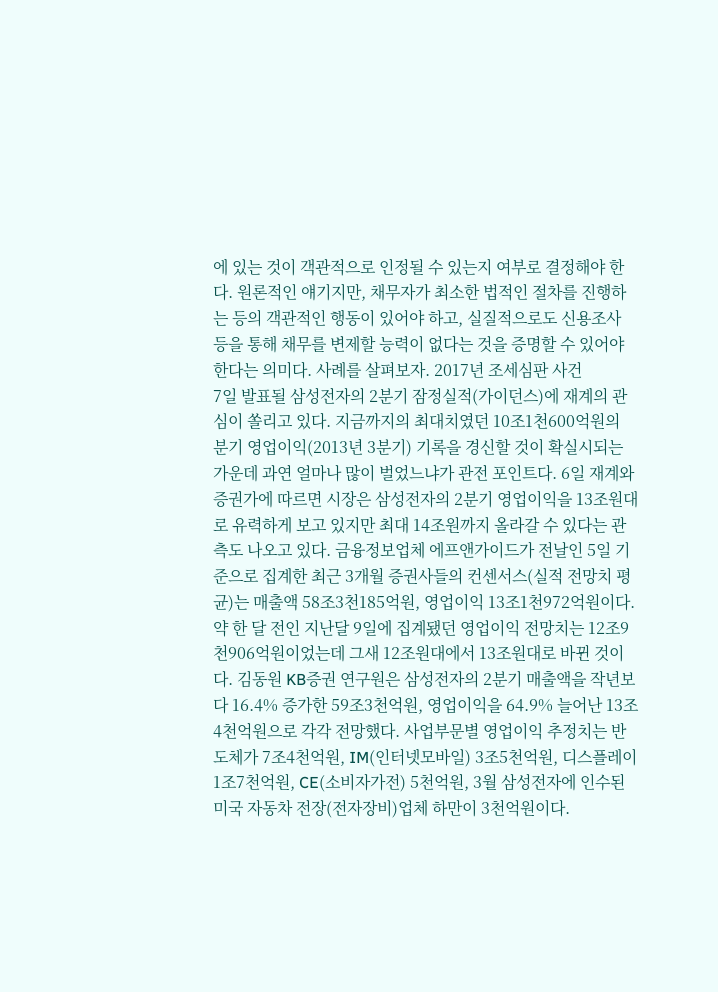에 있는 것이 객관적으로 인정될 수 있는지 여부로 결정해야 한다. 원론적인 얘기지만, 채무자가 최소한 법적인 절차를 진행하는 등의 객관적인 행동이 있어야 하고, 실질적으로도 신용조사 등을 통해 채무를 변제할 능력이 없다는 것을 증명할 수 있어야 한다는 의미다. 사례를 살펴보자. 2017년 조세심판 사건
7일 발표될 삼성전자의 2분기 잠정실적(가이던스)에 재계의 관심이 쏠리고 있다. 지금까지의 최대치였던 10조1천600억원의 분기 영업이익(2013년 3분기) 기록을 경신할 것이 확실시되는 가운데 과연 얼마나 많이 벌었느냐가 관전 포인트다. 6일 재계와 증권가에 따르면 시장은 삼성전자의 2분기 영업이익을 13조원대로 유력하게 보고 있지만 최대 14조원까지 올라갈 수 있다는 관측도 나오고 있다. 금융정보업체 에프앤가이드가 전날인 5일 기준으로 집계한 최근 3개월 증권사들의 컨센서스(실적 전망치 평균)는 매출액 58조3천185억원, 영업이익 13조1천972억원이다. 약 한 달 전인 지난달 9일에 집계됐던 영업이익 전망치는 12조9천906억원이었는데 그새 12조원대에서 13조원대로 바뀐 것이다. 김동원 KB증권 연구원은 삼성전자의 2분기 매출액을 작년보다 16.4% 증가한 59조3천억원, 영업이익을 64.9% 늘어난 13조4천억원으로 각각 전망했다. 사업부문별 영업이익 추정치는 반도체가 7조4천억원, IM(인터넷모바일) 3조5천억원, 디스플레이 1조7천억원, CE(소비자가전) 5천억원, 3월 삼성전자에 인수된 미국 자동차 전장(전자장비)업체 하만이 3천억원이다.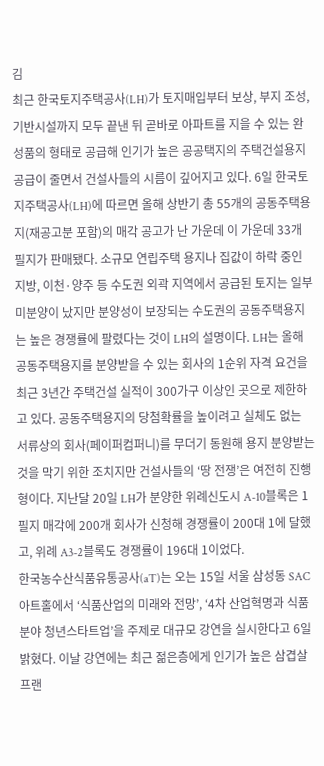김
최근 한국토지주택공사(LH)가 토지매입부터 보상, 부지 조성, 기반시설까지 모두 끝낸 뒤 곧바로 아파트를 지을 수 있는 완성품의 형태로 공급해 인기가 높은 공공택지의 주택건설용지 공급이 줄면서 건설사들의 시름이 깊어지고 있다. 6일 한국토지주택공사(LH)에 따르면 올해 상반기 총 55개의 공동주택용지(재공고분 포함)의 매각 공고가 난 가운데 이 가운데 33개 필지가 판매됐다. 소규모 연립주택 용지나 집값이 하락 중인 지방, 이천·양주 등 수도권 외곽 지역에서 공급된 토지는 일부 미분양이 났지만 분양성이 보장되는 수도권의 공동주택용지는 높은 경쟁률에 팔렸다는 것이 LH의 설명이다. LH는 올해 공동주택용지를 분양받을 수 있는 회사의 1순위 자격 요건을 최근 3년간 주택건설 실적이 300가구 이상인 곳으로 제한하고 있다. 공동주택용지의 당첨확률을 높이려고 실체도 없는 서류상의 회사(페이퍼컴퍼니)를 무더기 동원해 용지 분양받는 것을 막기 위한 조치지만 건설사들의 ‘땅 전쟁’은 여전히 진행형이다. 지난달 20일 LH가 분양한 위례신도시 A-10블록은 1필지 매각에 200개 회사가 신청해 경쟁률이 200대 1에 달했고, 위례 A3-2블록도 경쟁률이 196대 1이었다.
한국농수산식품유통공사(aT)는 오는 15일 서울 삼성동 SAC아트홀에서 ‘식품산업의 미래와 전망’, ‘4차 산업혁명과 식품분야 청년스타트업’을 주제로 대규모 강연을 실시한다고 6일 밝혔다. 이날 강연에는 최근 젊은층에게 인기가 높은 삼겹살 프랜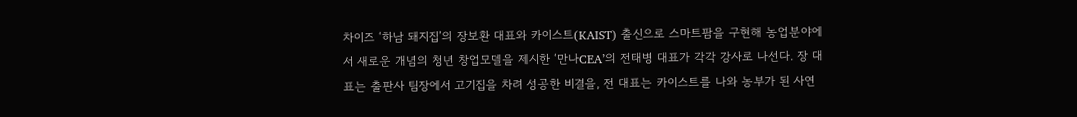차이즈 ‘하남 돼지집’의 장보환 대표와 카이스트(KAIST) 출신으로 스마트팜을 구현해 농업분야에서 새로운 개념의 청년 창업모델을 제시한 ‘만나CEA’의 전태병 대표가 각각 강사로 나선다. 장 대표는 출판사 팀장에서 고기집을 차려 성공한 비결을, 전 대표는 카이스트를 나와 농부가 된 사연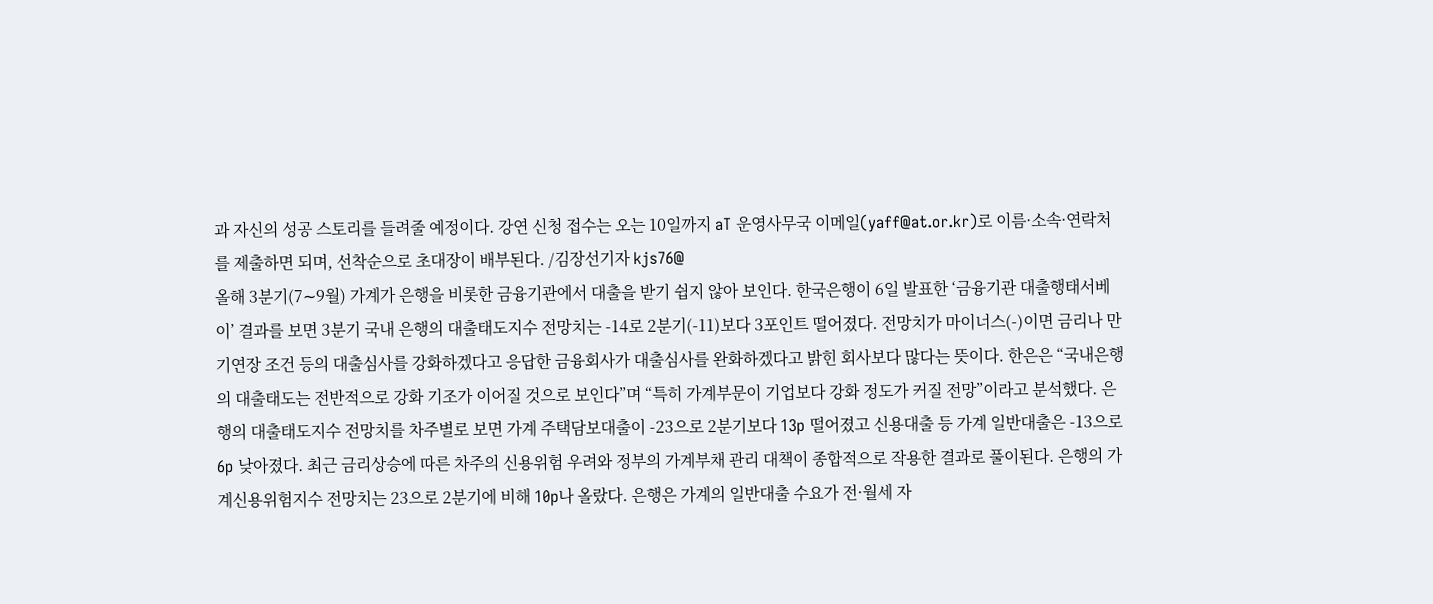과 자신의 성공 스토리를 들려줄 예정이다. 강연 신청 접수는 오는 10일까지 aT 운영사무국 이메일(yaff@at.or.kr)로 이름·소속·연락처를 제출하면 되며, 선착순으로 초대장이 배부된다. /김장선기자 kjs76@
올해 3분기(7∼9월) 가계가 은행을 비롯한 금융기관에서 대출을 받기 쉽지 않아 보인다. 한국은행이 6일 발표한 ‘금융기관 대출행태서베이’ 결과를 보면 3분기 국내 은행의 대출태도지수 전망치는 -14로 2분기(-11)보다 3포인트 떨어졌다. 전망치가 마이너스(-)이면 금리나 만기연장 조건 등의 대출심사를 강화하겠다고 응답한 금융회사가 대출심사를 완화하겠다고 밝힌 회사보다 많다는 뜻이다. 한은은 “국내은행의 대출태도는 전반적으로 강화 기조가 이어질 것으로 보인다”며 “특히 가계부문이 기업보다 강화 정도가 커질 전망”이라고 분석했다. 은행의 대출태도지수 전망치를 차주별로 보면 가계 주택담보대출이 -23으로 2분기보다 13p 떨어졌고 신용대출 등 가계 일반대출은 -13으로 6p 낮아졌다. 최근 금리상승에 따른 차주의 신용위험 우려와 정부의 가계부채 관리 대책이 종합적으로 작용한 결과로 풀이된다. 은행의 가계신용위험지수 전망치는 23으로 2분기에 비해 10p나 올랐다. 은행은 가계의 일반대출 수요가 전·월세 자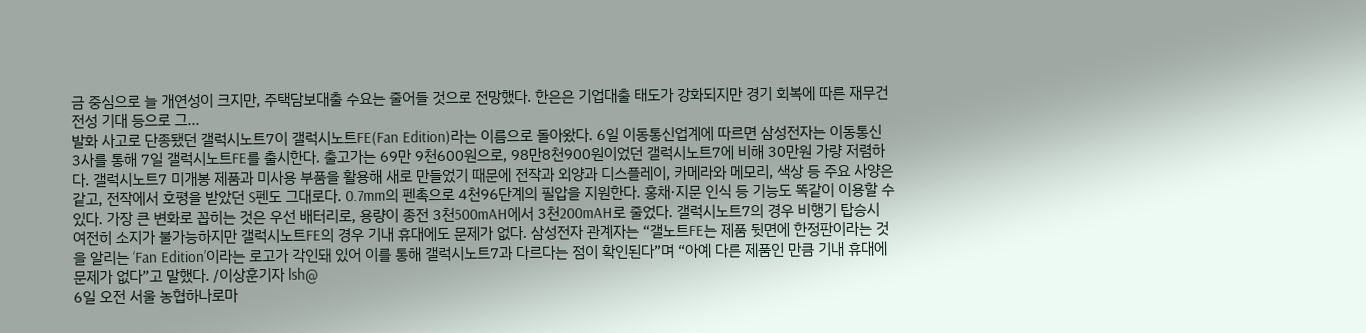금 중심으로 늘 개연성이 크지만, 주택담보대출 수요는 줄어들 것으로 전망했다. 한은은 기업대출 태도가 강화되지만 경기 회복에 따른 재무건전성 기대 등으로 그…
발화 사고로 단종됐던 갤럭시노트7이 갤럭시노트FE(Fan Edition)라는 이름으로 돌아왔다. 6일 이동통신업계에 따르면 삼성전자는 이동통신 3사를 통해 7일 갤럭시노트FE를 출시한다. 출고가는 69만 9천600원으로, 98만8천900원이었던 갤럭시노트7에 비해 30만원 가량 저렴하다. 갤럭시노트7 미개봉 제품과 미사용 부품을 활용해 새로 만들었기 때문에 전작과 외양과 디스플레이, 카메라와 메모리, 색상 등 주요 사양은 같고, 전작에서 호평을 받았던 S펜도 그대로다. 0.7mm의 펜촉으로 4천96단계의 필압을 지원한다. 홍채·지문 인식 등 기능도 똑같이 이용할 수 있다. 가장 큰 변화로 꼽히는 것은 우선 배터리로, 용량이 종전 3천500mAH에서 3천200mAH로 줄었다. 갤럭시노트7의 경우 비행기 탑승시 여전히 소지가 불가능하지만 갤럭시노트FE의 경우 기내 휴대에도 문제가 없다. 삼성전자 관계자는 “갤노트FE는 제품 뒷면에 한정판이라는 것을 알리는 ‘Fan Edition’이라는 로고가 각인돼 있어 이를 통해 갤럭시노트7과 다르다는 점이 확인된다”며 “아예 다른 제품인 만큼 기내 휴대에 문제가 없다”고 말했다. /이상훈기자 lsh@
6일 오전 서울 농협하나로마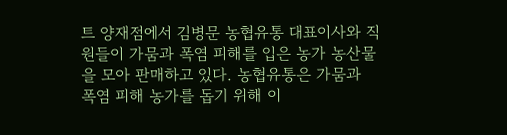트 양재점에서 김병문 농협유통 대표이사와 직원들이 가뭄과 폭염 피해를 입은 농가 농산물을 모아 판매하고 있다. 농협유통은 가뭄과 폭염 피해 농가를 돕기 위해 이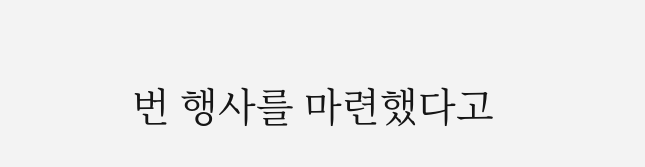번 행사를 마련했다고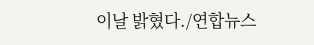이날 밝혔다./연합뉴스